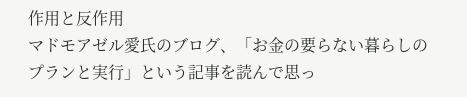作用と反作用
マドモアゼル愛氏のブログ、「お金の要らない暮らしのプランと実行」という記事を読んで思っ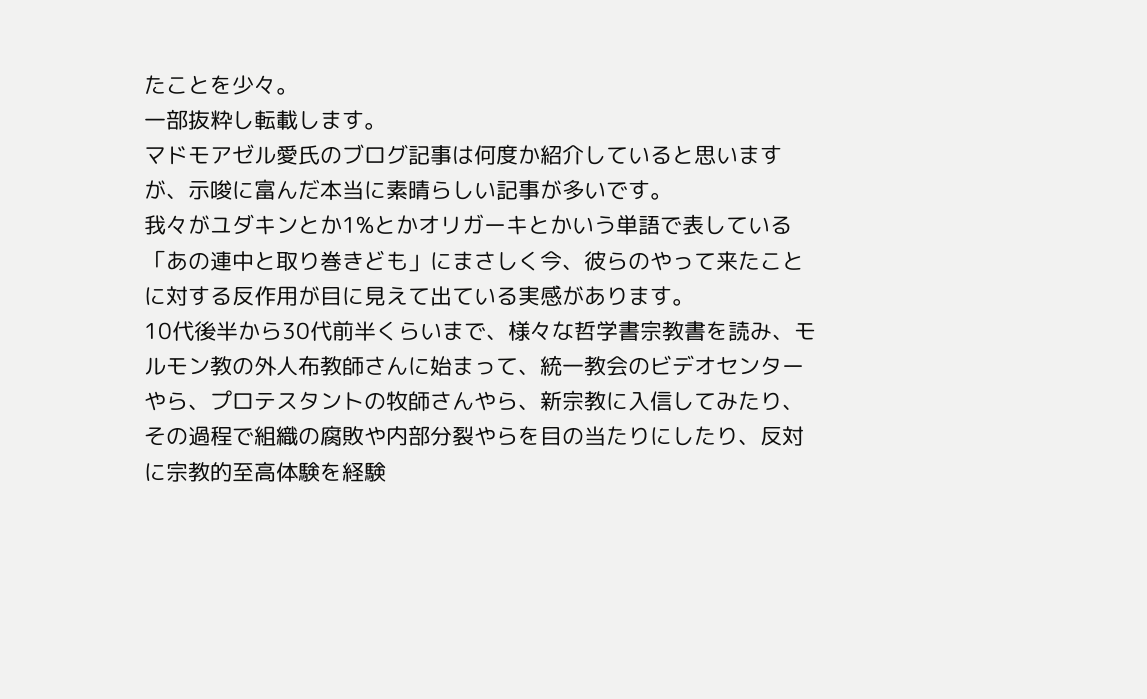たことを少々。
一部抜粋し転載します。
マドモアゼル愛氏のブログ記事は何度か紹介していると思いますが、示唆に富んだ本当に素晴らしい記事が多いです。
我々がユダキンとか1%とかオリガーキとかいう単語で表している「あの連中と取り巻きども」にまさしく今、彼らのやって来たことに対する反作用が目に見えて出ている実感があります。
10代後半から30代前半くらいまで、様々な哲学書宗教書を読み、モルモン教の外人布教師さんに始まって、統一教会のビデオセンターやら、プロテスタントの牧師さんやら、新宗教に入信してみたり、その過程で組織の腐敗や内部分裂やらを目の当たりにしたり、反対に宗教的至高体験を経験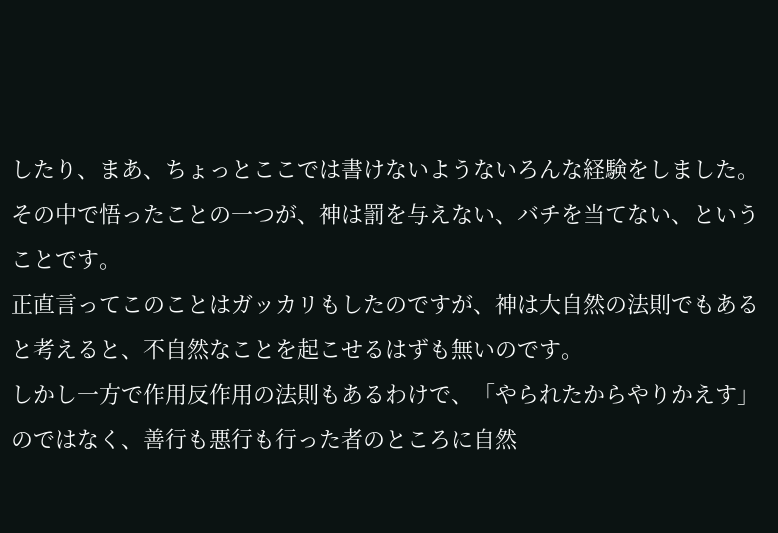したり、まあ、ちょっとここでは書けないようないろんな経験をしました。その中で悟ったことの一つが、神は罰を与えない、バチを当てない、ということです。
正直言ってこのことはガッカリもしたのですが、神は大自然の法則でもあると考えると、不自然なことを起こせるはずも無いのです。
しかし一方で作用反作用の法則もあるわけで、「やられたからやりかえす」のではなく、善行も悪行も行った者のところに自然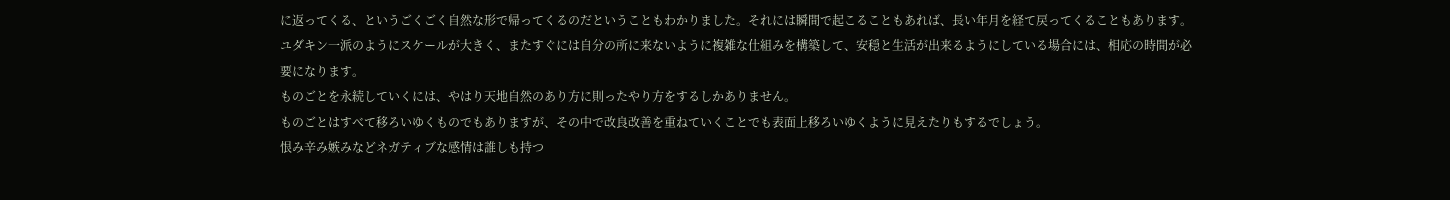に返ってくる、というごくごく自然な形で帰ってくるのだということもわかりました。それには瞬間で起こることもあれば、長い年月を経て戻ってくることもあります。
ユダキン一派のようにスケールが大きく、またすぐには自分の所に来ないように複雑な仕組みを構築して、安穏と生活が出来るようにしている場合には、相応の時間が必要になります。
ものごとを永続していくには、やはり天地自然のあり方に則ったやり方をするしかありません。
ものごとはすべて移ろいゆくものでもありますが、その中で改良改善を重ねていくことでも表面上移ろいゆくように見えたりもするでしょう。
恨み辛み嫉みなどネガティブな感情は誰しも持つ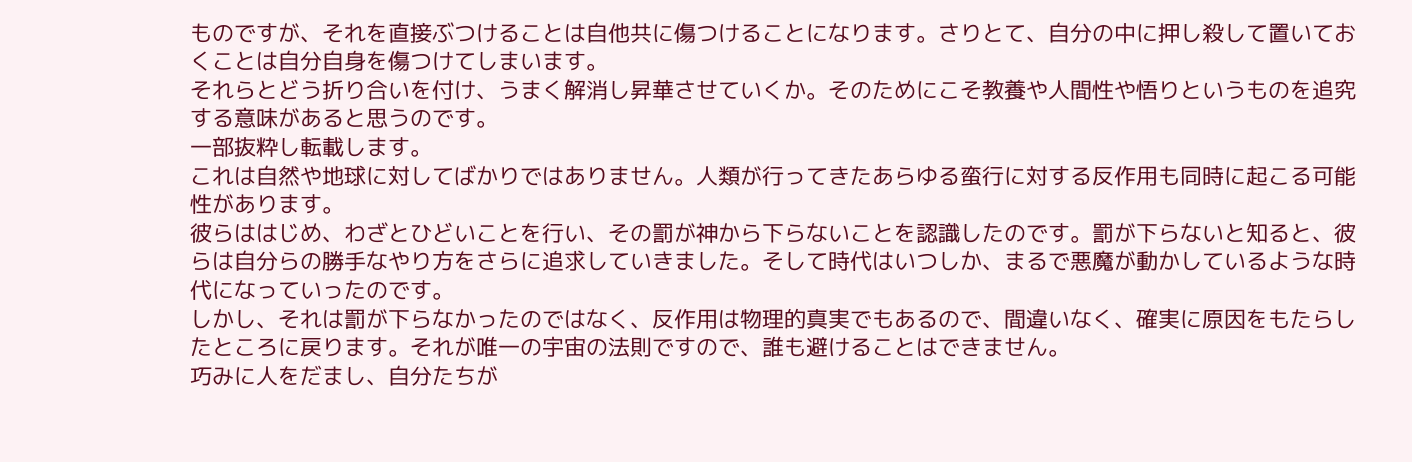ものですが、それを直接ぶつけることは自他共に傷つけることになります。さりとて、自分の中に押し殺して置いておくことは自分自身を傷つけてしまいます。
それらとどう折り合いを付け、うまく解消し昇華させていくか。そのためにこそ教養や人間性や悟りというものを追究する意味があると思うのです。
一部抜粋し転載します。
これは自然や地球に対してばかりではありません。人類が行ってきたあらゆる蛮行に対する反作用も同時に起こる可能性があります。
彼らははじめ、わざとひどいことを行い、その罰が神から下らないことを認識したのです。罰が下らないと知ると、彼らは自分らの勝手なやり方をさらに追求していきました。そして時代はいつしか、まるで悪魔が動かしているような時代になっていったのです。
しかし、それは罰が下らなかったのではなく、反作用は物理的真実でもあるので、間違いなく、確実に原因をもたらしたところに戻ります。それが唯一の宇宙の法則ですので、誰も避けることはできません。
巧みに人をだまし、自分たちが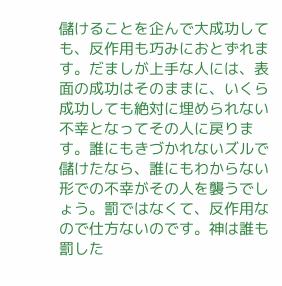儲けることを企んで大成功しても、反作用も巧みにおとずれます。だましが上手な人には、表面の成功はそのままに、いくら成功しても絶対に埋められない不幸となってその人に戻ります。誰にもきづかれないズルで儲けたなら、誰にもわからない形での不幸がその人を襲うでしょう。罰ではなくて、反作用なので仕方ないのです。神は誰も罰した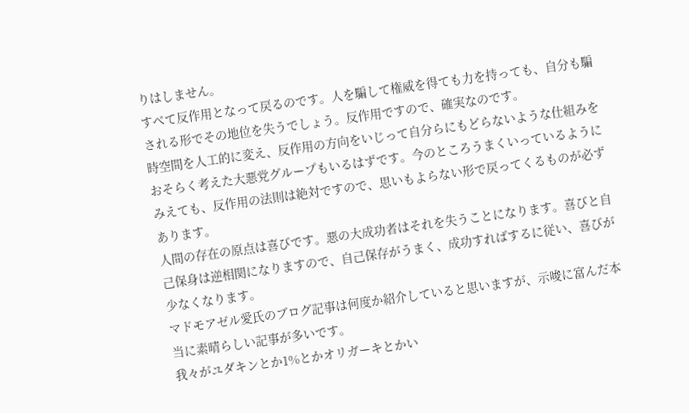りはしません。
すべて反作用となって戻るのです。人を騙して権威を得ても力を持っても、自分も騙される形でその地位を失うでしょう。反作用ですので、確実なのです。
時空間を人工的に変え、反作用の方向をいじって自分らにもどらないような仕組みをおそらく考えた大悪党グループもいるはずです。今のところうまくいっているようにみえても、反作用の法則は絶対ですので、思いもよらない形で戻ってくるものが必ずあります。
人間の存在の原点は喜びです。悪の大成功者はそれを失うことになります。喜びと自己保身は逆相関になりますので、自己保存がうまく、成功すればするに従い、喜びが少なくなります。
マドモアゼル愛氏のブログ記事は何度か紹介していると思いますが、示唆に富んだ本当に素晴らしい記事が多いです。
我々がユダキンとか1%とかオリガーキとかい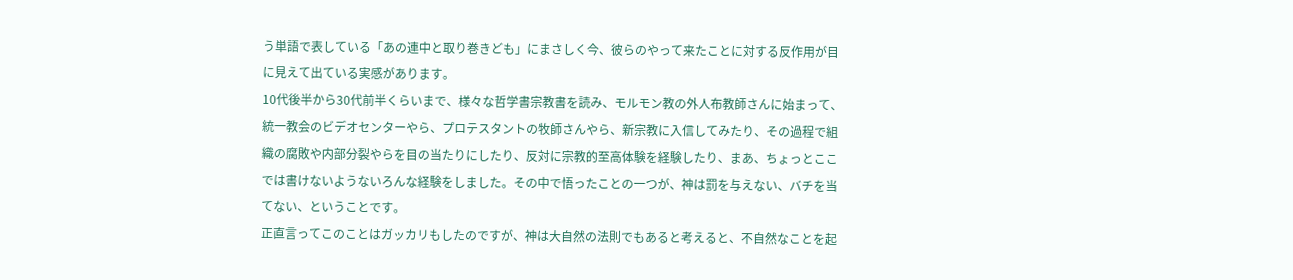う単語で表している「あの連中と取り巻きども」にまさしく今、彼らのやって来たことに対する反作用が目に見えて出ている実感があります。
10代後半から30代前半くらいまで、様々な哲学書宗教書を読み、モルモン教の外人布教師さんに始まって、統一教会のビデオセンターやら、プロテスタントの牧師さんやら、新宗教に入信してみたり、その過程で組織の腐敗や内部分裂やらを目の当たりにしたり、反対に宗教的至高体験を経験したり、まあ、ちょっとここでは書けないようないろんな経験をしました。その中で悟ったことの一つが、神は罰を与えない、バチを当てない、ということです。
正直言ってこのことはガッカリもしたのですが、神は大自然の法則でもあると考えると、不自然なことを起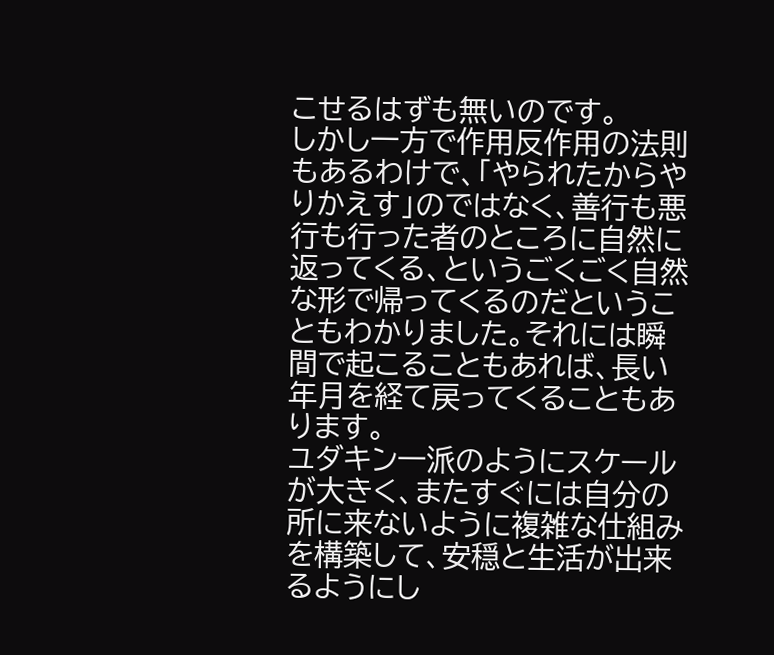こせるはずも無いのです。
しかし一方で作用反作用の法則もあるわけで、「やられたからやりかえす」のではなく、善行も悪行も行った者のところに自然に返ってくる、というごくごく自然な形で帰ってくるのだということもわかりました。それには瞬間で起こることもあれば、長い年月を経て戻ってくることもあります。
ユダキン一派のようにスケールが大きく、またすぐには自分の所に来ないように複雑な仕組みを構築して、安穏と生活が出来るようにし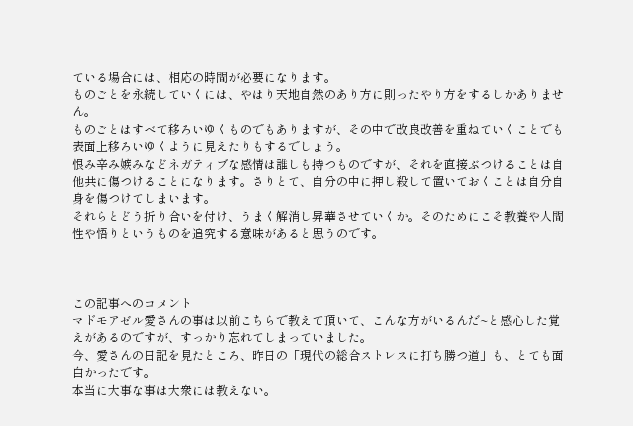ている場合には、相応の時間が必要になります。
ものごとを永続していくには、やはり天地自然のあり方に則ったやり方をするしかありません。
ものごとはすべて移ろいゆくものでもありますが、その中で改良改善を重ねていくことでも表面上移ろいゆくように見えたりもするでしょう。
恨み辛み嫉みなどネガティブな感情は誰しも持つものですが、それを直接ぶつけることは自他共に傷つけることになります。さりとて、自分の中に押し殺して置いておくことは自分自身を傷つけてしまいます。
それらとどう折り合いを付け、うまく解消し昇華させていくか。そのためにこそ教養や人間性や悟りというものを追究する意味があると思うのです。



この記事へのコメント
マドモアゼル愛さんの事は以前こちらで教えて頂いて、こんな方がいるんだ~と感心した覚えがあるのですが、すっかり忘れてしまっていました。
今、愛さんの日記を見たところ、昨日の「現代の総合ストレスに打ち勝つ道」も、とても面白かったです。
本当に大事な事は大衆には教えない。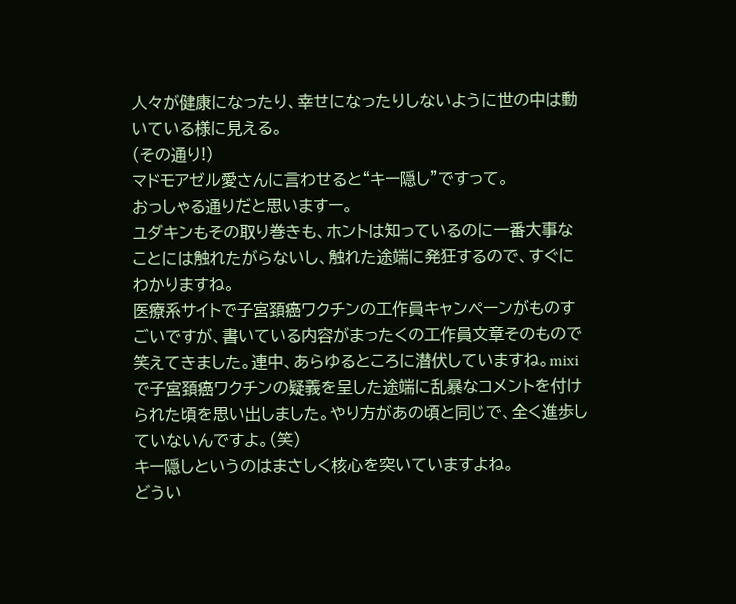人々が健康になったり、幸せになったりしないように世の中は動いている様に見える。
(その通り!)
マドモアゼル愛さんに言わせると“キー隠し”ですって。
おっしゃる通りだと思いますー。
ユダキンもその取り巻きも、ホントは知っているのに一番大事なことには触れたがらないし、触れた途端に発狂するので、すぐにわかりますね。
医療系サイトで子宮頚癌ワクチンの工作員キャンペーンがものすごいですが、書いている内容がまったくの工作員文章そのもので笑えてきました。連中、あらゆるところに潜伏していますね。mixiで子宮頚癌ワクチンの疑義を呈した途端に乱暴なコメントを付けられた頃を思い出しました。やり方があの頃と同じで、全く進歩していないんですよ。(笑)
キー隠しというのはまさしく核心を突いていますよね。
どうい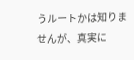うルートかは知りませんが、真実に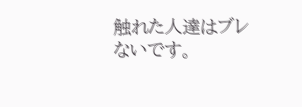触れた人達はブレないです。